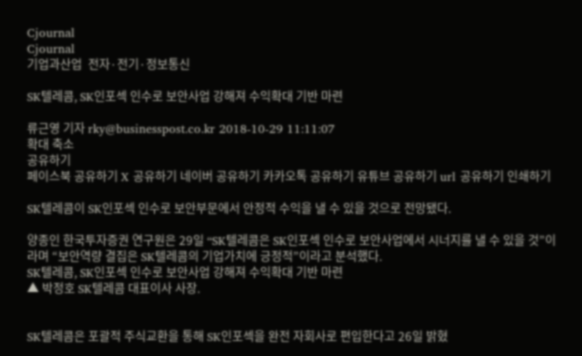Cjournal
Cjournal
기업과산업  전자·전기·정보통신

SK텔레콤, SK인포섹 인수로 보안사업 강해져 수익확대 기반 마련

류근영 기자 rky@businesspost.co.kr 2018-10-29 11:11:07
확대 축소
공유하기
페이스북 공유하기 X 공유하기 네이버 공유하기 카카오톡 공유하기 유튜브 공유하기 url 공유하기 인쇄하기

SK텔레콤이 SK인포섹 인수로 보안부문에서 안정적 수익을 낼 수 있을 것으로 전망됐다.

양종인 한국투자증권 연구원은 29일 “SK텔레콤은 SK인포섹 인수로 보안사업에서 시너지를 낼 수 있을 것”이라며 “보안역량 결집은 SK텔레콤의 기업가치에 긍정적”이라고 분석했다.
SK텔레콤, SK인포섹 인수로 보안사업 강해져 수익확대 기반 마련
▲ 박정호 SK텔레콤 대표이사 사장.


SK텔레콤은 포괄적 주식교환을 통해 SK인포섹을 완전 자회사로 편입한다고 26일 밝혔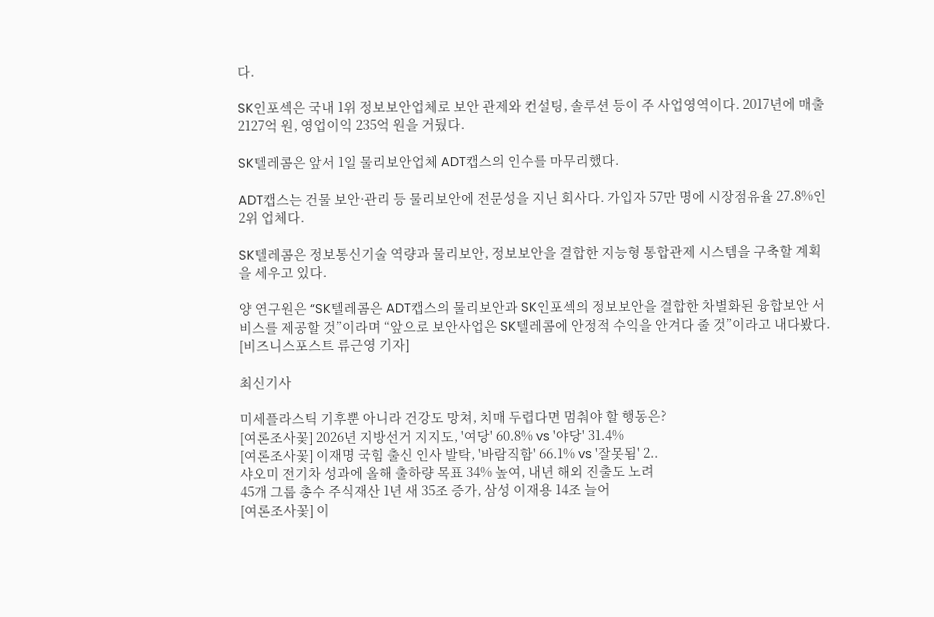다.

SK인포섹은 국내 1위 정보보안업체로 보안 관제와 컨설팅, 솔루션 등이 주 사업영역이다. 2017년에 매출 2127억 원, 영업이익 235억 원을 거뒀다.

SK텔레콤은 앞서 1일 물리보안업체 ADT캡스의 인수를 마무리했다.

ADT캡스는 건물 보안·관리 등 물리보안에 전문성을 지닌 회사다. 가입자 57만 명에 시장점유율 27.8%인 2위 업체다.

SK텔레콤은 정보통신기술 역량과 물리보안, 정보보안을 결합한 지능형 통합관제 시스템을 구축할 계획을 세우고 있다.

양 연구원은 “SK텔레콤은 ADT캡스의 물리보안과 SK인포섹의 정보보안을 결합한 차별화된 융합보안 서비스를 제공할 것”이라며 “앞으로 보안사업은 SK텔레콤에 안정적 수익을 안겨다 줄 것”이라고 내다봤다. [비즈니스포스트 류근영 기자]

최신기사

미세플라스틱 기후뿐 아니라 건강도 망쳐, 치매 두렵다면 멈춰야 할 행동은?
[여론조사꽃] 2026년 지방선거 지지도, '여당' 60.8% vs '야당' 31.4%
[여론조사꽃] 이재명 국힘 출신 인사 발탁, '바람직함' 66.1% vs '잘못됨' 2..
샤오미 전기차 성과에 올해 출하량 목표 34% 높여, 내년 해외 진출도 노려
45개 그룹 총수 주식재산 1년 새 35조 증가, 삼성 이재용 14조 늘어
[여론조사꽃] 이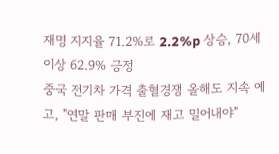재명 지지율 71.2%로 2.2%p 상승, 70세 이상 62.9% 긍정
중국 전기차 가격 출혈경쟁 올해도 지속 예고, "연말 판매 부진에 재고 밀어내야"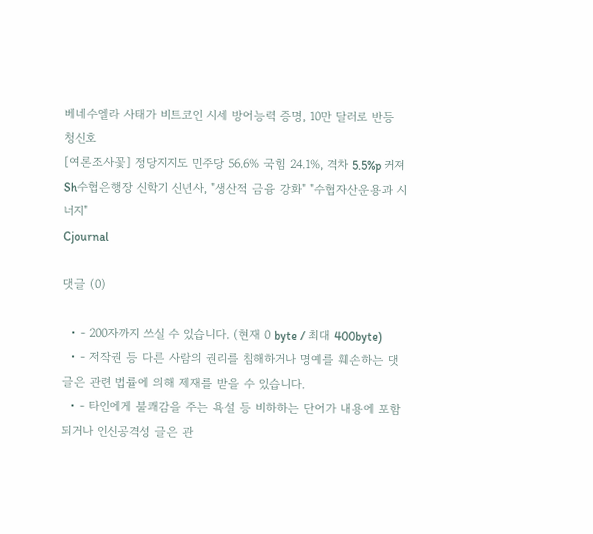베네수엘라 사태가 비트코인 시세 방어능력 증명, 10만 달러로 반등 청신호
[여론조사꽃] 정당지지도 민주당 56.6% 국힘 24.1%, 격차 5.5%p 커져
Sh수협은행장 신학기 신년사, "생산적 금융 강화" "수협자산운용과 시너지"
Cjournal

댓글 (0)

  • - 200자까지 쓰실 수 있습니다. (현재 0 byte / 최대 400byte)
  • - 저작권 등 다른 사람의 권리를 침해하거나 명예를 훼손하는 댓글은 관련 법률에 의해 제재를 받을 수 있습니다.
  • - 타인에게 불쾌감을 주는 욕설 등 비하하는 단어가 내용에 포함되거나 인신공격성 글은 관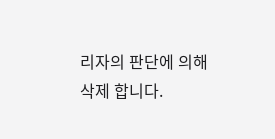리자의 판단에 의해 삭제 합니다.